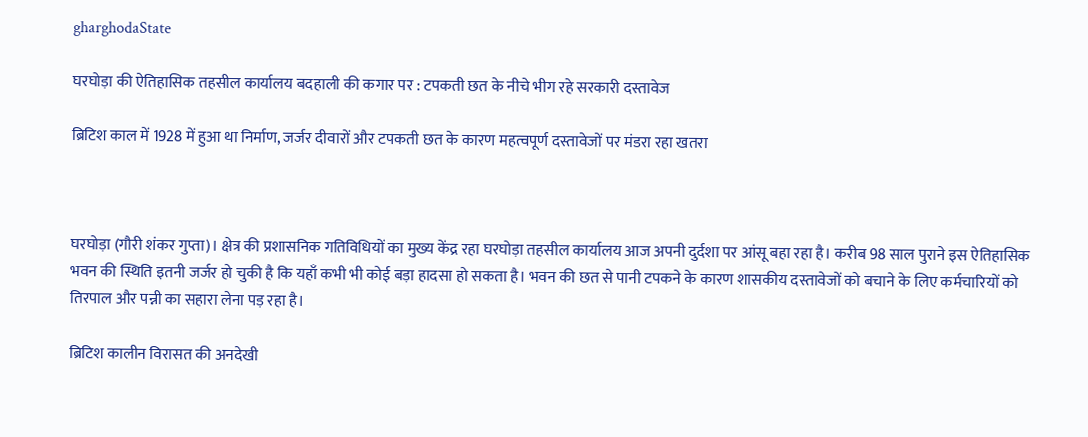gharghodaState

घरघोड़ा की ऐतिहासिक तहसील कार्यालय बदहाली की कगार पर : टपकती छत के नीचे भीग रहे सरकारी दस्तावेज

ब्रिटिश काल में 1928 में हुआ था निर्माण, जर्जर दीवारों और टपकती छत के कारण महत्वपूर्ण दस्तावेजों पर मंडरा रहा खतरा



घरघोड़ा (गौरी शंकर गुप्ता)। क्षेत्र की प्रशासनिक गतिविधियों का मुख्य केंद्र रहा घरघोड़ा तहसील कार्यालय आज अपनी दुर्दशा पर आंसू बहा रहा है। करीब 98 साल पुराने इस ऐतिहासिक भवन की स्थिति इतनी जर्जर हो चुकी है कि यहाँ कभी भी कोई बड़ा हादसा हो सकता है। भवन की छत से पानी टपकने के कारण शासकीय दस्तावेजों को बचाने के लिए कर्मचारियों को तिरपाल और पन्नी का सहारा लेना पड़ रहा है।

ब्रिटिश कालीन विरासत की अनदेखी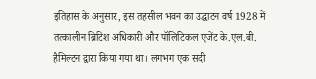इतिहास के अनुसार, इस तहसील भवन का उद्घाटन वर्ष 1928 में तत्कालीन ब्रिटिश अधिकारी और पॉलिटिकल एजेंट के.एल.बी. हैमिल्टन द्वारा किया गया था। लगभग एक सदी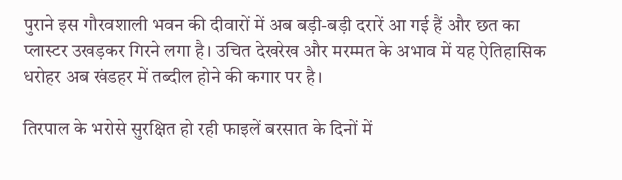पुराने इस गौरवशाली भवन की दीवारों में अब बड़ी-बड़ी दरारें आ गई हैं और छत का प्लास्टर उखड़कर गिरने लगा है। उचित देखरेख और मरम्मत के अभाव में यह ऐतिहासिक धरोहर अब खंडहर में तब्दील होने की कगार पर है।

तिरपाल के भरोसे सुरक्षित हो रही फाइलें बरसात के दिनों में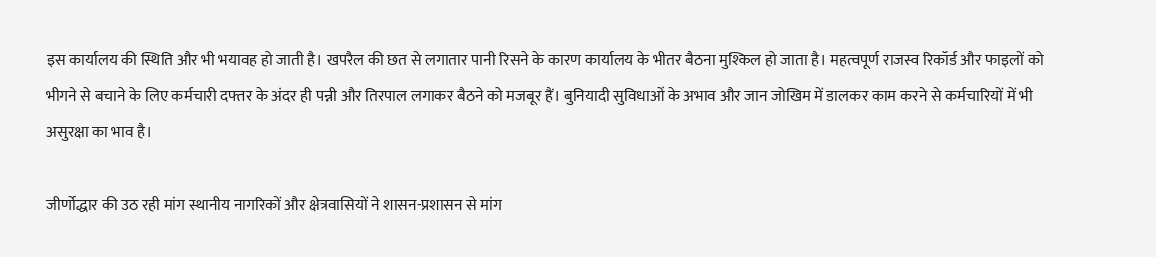इस कार्यालय की स्थिति और भी भयावह हो जाती है। खपरैल की छत से लगातार पानी रिसने के कारण कार्यालय के भीतर बैठना मुश्किल हो जाता है। महत्वपूर्ण राजस्व रिकॉर्ड और फाइलों को भीगने से बचाने के लिए कर्मचारी दफ्तर के अंदर ही पन्नी और तिरपाल लगाकर बैठने को मजबूर हैं। बुनियादी सुविधाओं के अभाव और जान जोखिम में डालकर काम करने से कर्मचारियों में भी असुरक्षा का भाव है।

जीर्णोद्धार की उठ रही मांग स्थानीय नागरिकों और क्षेत्रवासियों ने शासन-प्रशासन से मांग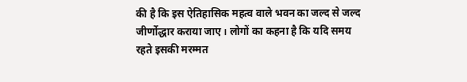की है कि इस ऐतिहासिक महत्व वाले भवन का जल्द से जल्द जीर्णोद्धार कराया जाए। लोगों का कहना है कि यदि समय रहते इसकी मरम्मत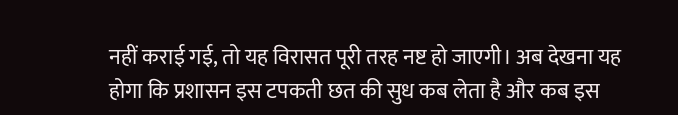नहीं कराई गई, तो यह विरासत पूरी तरह नष्ट हो जाएगी। अब देखना यह होगा कि प्रशासन इस टपकती छत की सुध कब लेता है और कब इस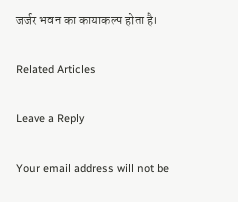जर्जर भवन का कायाकल्प होता है।

Related Articles

Leave a Reply

Your email address will not be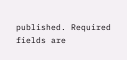published. Required fields are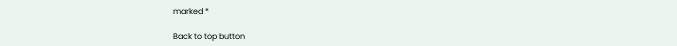marked *

Back to top button